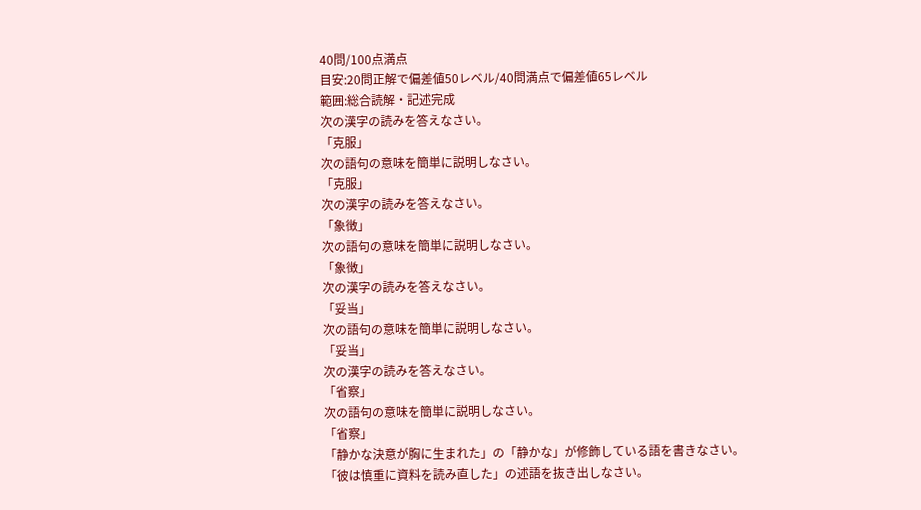40問/100点満点
目安:20問正解で偏差値50レベル/40問満点で偏差値65レベル
範囲:総合読解・記述完成
次の漢字の読みを答えなさい。
「克服」
次の語句の意味を簡単に説明しなさい。
「克服」
次の漢字の読みを答えなさい。
「象徴」
次の語句の意味を簡単に説明しなさい。
「象徴」
次の漢字の読みを答えなさい。
「妥当」
次の語句の意味を簡単に説明しなさい。
「妥当」
次の漢字の読みを答えなさい。
「省察」
次の語句の意味を簡単に説明しなさい。
「省察」
「静かな決意が胸に生まれた」の「静かな」が修飾している語を書きなさい。
「彼は慎重に資料を読み直した」の述語を抜き出しなさい。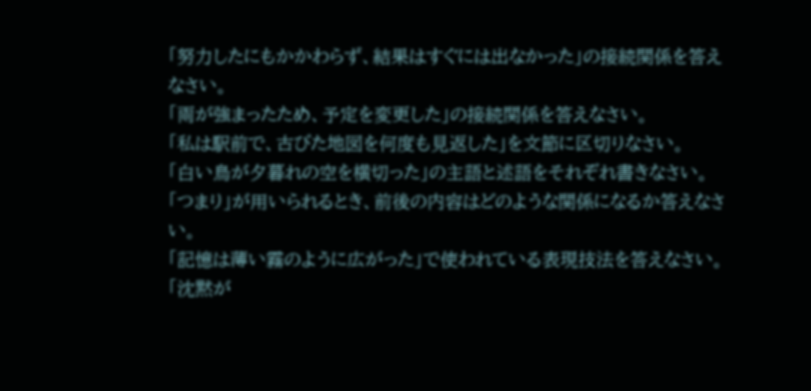「努力したにもかかわらず、結果はすぐには出なかった」の接続関係を答えなさい。
「雨が強まったため、予定を変更した」の接続関係を答えなさい。
「私は駅前で、古びた地図を何度も見返した」を文節に区切りなさい。
「白い鳥が夕暮れの空を横切った」の主語と述語をそれぞれ書きなさい。
「つまり」が用いられるとき、前後の内容はどのような関係になるか答えなさい。
「記憶は薄い霧のように広がった」で使われている表現技法を答えなさい。
「沈黙が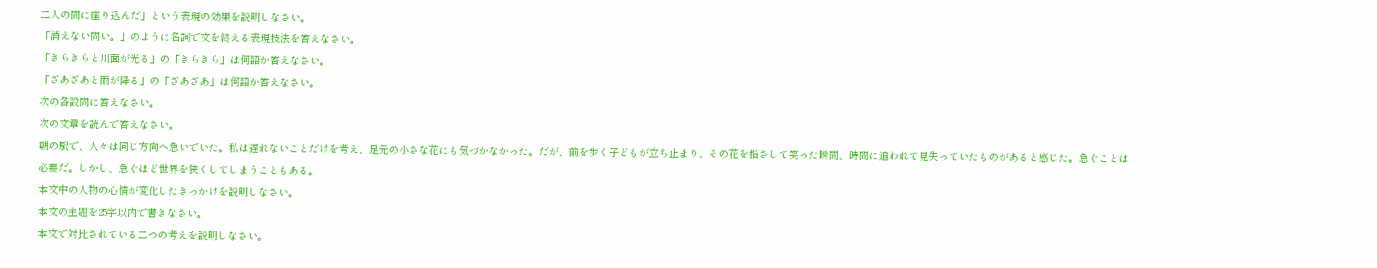二人の間に座り込んだ」という表現の効果を説明しなさい。
「消えない問い。」のように名詞で文を終える表現技法を答えなさい。
「きらきらと川面が光る」の「きらきら」は何語か答えなさい。
「ざあざあと雨が降る」の「ざあざあ」は何語か答えなさい。
次の各設問に答えなさい。
次の文章を読んで答えなさい。
朝の駅で、人々は同じ方向へ急いでいた。私は遅れないことだけを考え、足元の小さな花にも気づかなかった。だが、前を歩く子どもが立ち止まり、その花を指さして笑った瞬間、時間に追われて見失っていたものがあると感じた。急ぐことは必要だ。しかし、急ぐほど世界を狭くしてしまうこともある。
本文中の人物の心情が変化したきっかけを説明しなさい。
本文の主題を25字以内で書きなさい。
本文で対比されている二つの考えを説明しなさい。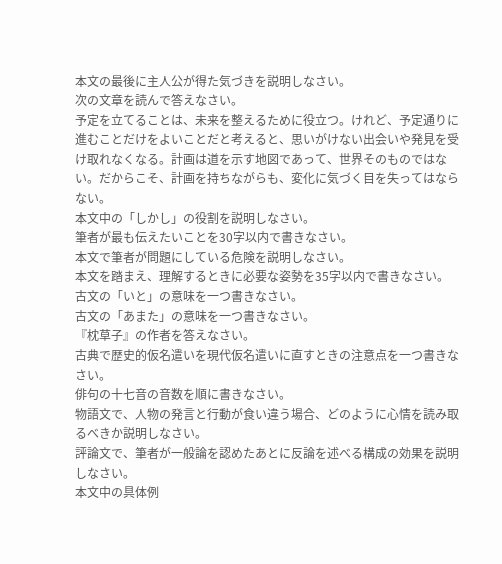本文の最後に主人公が得た気づきを説明しなさい。
次の文章を読んで答えなさい。
予定を立てることは、未来を整えるために役立つ。けれど、予定通りに進むことだけをよいことだと考えると、思いがけない出会いや発見を受け取れなくなる。計画は道を示す地図であって、世界そのものではない。だからこそ、計画を持ちながらも、変化に気づく目を失ってはならない。
本文中の「しかし」の役割を説明しなさい。
筆者が最も伝えたいことを30字以内で書きなさい。
本文で筆者が問題にしている危険を説明しなさい。
本文を踏まえ、理解するときに必要な姿勢を35字以内で書きなさい。
古文の「いと」の意味を一つ書きなさい。
古文の「あまた」の意味を一つ書きなさい。
『枕草子』の作者を答えなさい。
古典で歴史的仮名遣いを現代仮名遣いに直すときの注意点を一つ書きなさい。
俳句の十七音の音数を順に書きなさい。
物語文で、人物の発言と行動が食い違う場合、どのように心情を読み取るべきか説明しなさい。
評論文で、筆者が一般論を認めたあとに反論を述べる構成の効果を説明しなさい。
本文中の具体例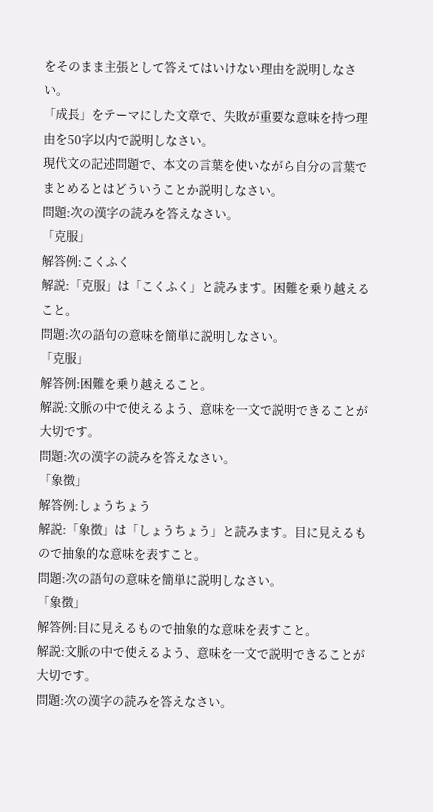をそのまま主張として答えてはいけない理由を説明しなさい。
「成長」をテーマにした文章で、失敗が重要な意味を持つ理由を50字以内で説明しなさい。
現代文の記述問題で、本文の言葉を使いながら自分の言葉でまとめるとはどういうことか説明しなさい。
問題:次の漢字の読みを答えなさい。
「克服」
解答例:こくふく
解説:「克服」は「こくふく」と読みます。困難を乗り越えること。
問題:次の語句の意味を簡単に説明しなさい。
「克服」
解答例:困難を乗り越えること。
解説:文脈の中で使えるよう、意味を一文で説明できることが大切です。
問題:次の漢字の読みを答えなさい。
「象徴」
解答例:しょうちょう
解説:「象徴」は「しょうちょう」と読みます。目に見えるもので抽象的な意味を表すこと。
問題:次の語句の意味を簡単に説明しなさい。
「象徴」
解答例:目に見えるもので抽象的な意味を表すこと。
解説:文脈の中で使えるよう、意味を一文で説明できることが大切です。
問題:次の漢字の読みを答えなさい。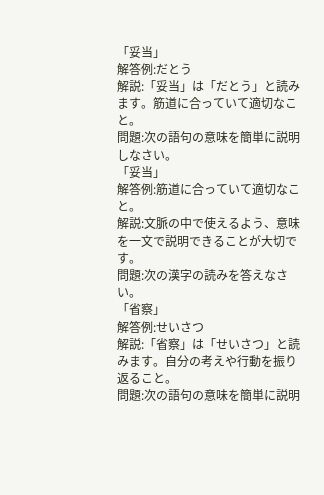「妥当」
解答例:だとう
解説:「妥当」は「だとう」と読みます。筋道に合っていて適切なこと。
問題:次の語句の意味を簡単に説明しなさい。
「妥当」
解答例:筋道に合っていて適切なこと。
解説:文脈の中で使えるよう、意味を一文で説明できることが大切です。
問題:次の漢字の読みを答えなさい。
「省察」
解答例:せいさつ
解説:「省察」は「せいさつ」と読みます。自分の考えや行動を振り返ること。
問題:次の語句の意味を簡単に説明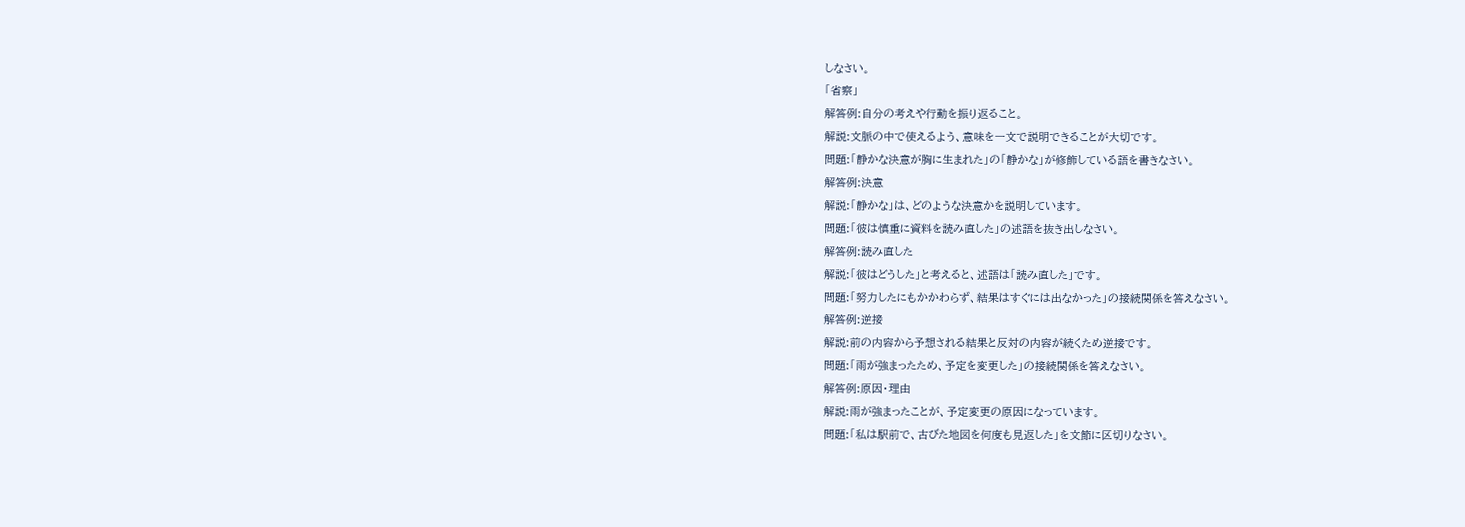しなさい。
「省察」
解答例:自分の考えや行動を振り返ること。
解説:文脈の中で使えるよう、意味を一文で説明できることが大切です。
問題:「静かな決意が胸に生まれた」の「静かな」が修飾している語を書きなさい。
解答例:決意
解説:「静かな」は、どのような決意かを説明しています。
問題:「彼は慎重に資料を読み直した」の述語を抜き出しなさい。
解答例:読み直した
解説:「彼はどうした」と考えると、述語は「読み直した」です。
問題:「努力したにもかかわらず、結果はすぐには出なかった」の接続関係を答えなさい。
解答例:逆接
解説:前の内容から予想される結果と反対の内容が続くため逆接です。
問題:「雨が強まったため、予定を変更した」の接続関係を答えなさい。
解答例:原因・理由
解説:雨が強まったことが、予定変更の原因になっています。
問題:「私は駅前で、古びた地図を何度も見返した」を文節に区切りなさい。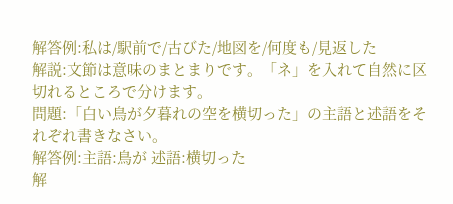解答例:私は/駅前で/古びた/地図を/何度も/見返した
解説:文節は意味のまとまりです。「ネ」を入れて自然に区切れるところで分けます。
問題:「白い鳥が夕暮れの空を横切った」の主語と述語をそれぞれ書きなさい。
解答例:主語:鳥が 述語:横切った
解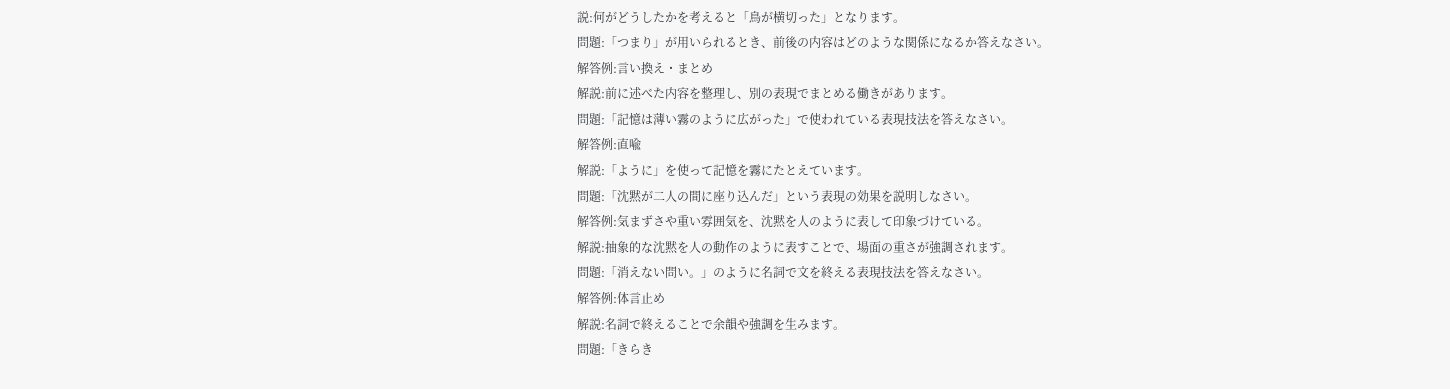説:何がどうしたかを考えると「鳥が横切った」となります。
問題:「つまり」が用いられるとき、前後の内容はどのような関係になるか答えなさい。
解答例:言い換え・まとめ
解説:前に述べた内容を整理し、別の表現でまとめる働きがあります。
問題:「記憶は薄い霧のように広がった」で使われている表現技法を答えなさい。
解答例:直喩
解説:「ように」を使って記憶を霧にたとえています。
問題:「沈黙が二人の間に座り込んだ」という表現の効果を説明しなさい。
解答例:気まずさや重い雰囲気を、沈黙を人のように表して印象づけている。
解説:抽象的な沈黙を人の動作のように表すことで、場面の重さが強調されます。
問題:「消えない問い。」のように名詞で文を終える表現技法を答えなさい。
解答例:体言止め
解説:名詞で終えることで余韻や強調を生みます。
問題:「きらき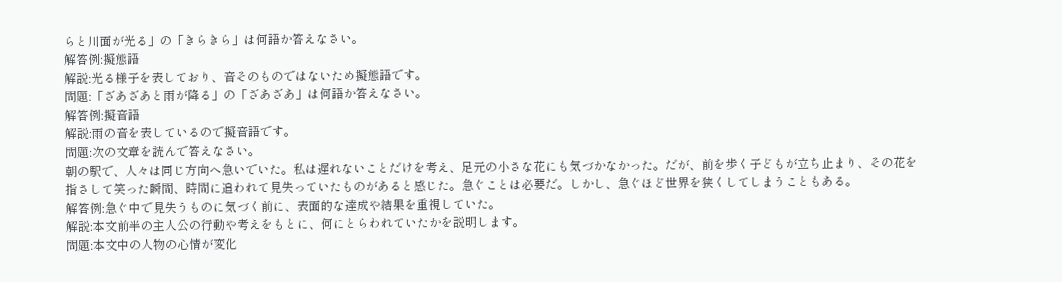らと川面が光る」の「きらきら」は何語か答えなさい。
解答例:擬態語
解説:光る様子を表しており、音そのものではないため擬態語です。
問題:「ざあざあと雨が降る」の「ざあざあ」は何語か答えなさい。
解答例:擬音語
解説:雨の音を表しているので擬音語です。
問題:次の文章を読んで答えなさい。
朝の駅で、人々は同じ方向へ急いでいた。私は遅れないことだけを考え、足元の小さな花にも気づかなかった。だが、前を歩く子どもが立ち止まり、その花を指さして笑った瞬間、時間に追われて見失っていたものがあると感じた。急ぐことは必要だ。しかし、急ぐほど世界を狭くしてしまうこともある。
解答例:急ぐ中で見失うものに気づく前に、表面的な達成や結果を重視していた。
解説:本文前半の主人公の行動や考えをもとに、何にとらわれていたかを説明します。
問題:本文中の人物の心情が変化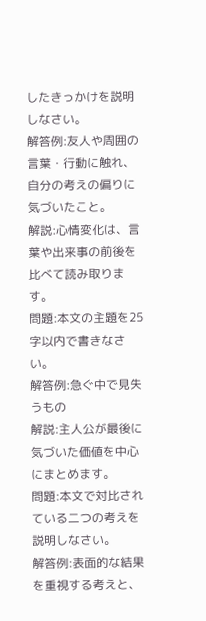したきっかけを説明しなさい。
解答例:友人や周囲の言葉・行動に触れ、自分の考えの偏りに気づいたこと。
解説:心情変化は、言葉や出来事の前後を比べて読み取ります。
問題:本文の主題を25字以内で書きなさい。
解答例:急ぐ中で見失うもの
解説:主人公が最後に気づいた価値を中心にまとめます。
問題:本文で対比されている二つの考えを説明しなさい。
解答例:表面的な結果を重視する考えと、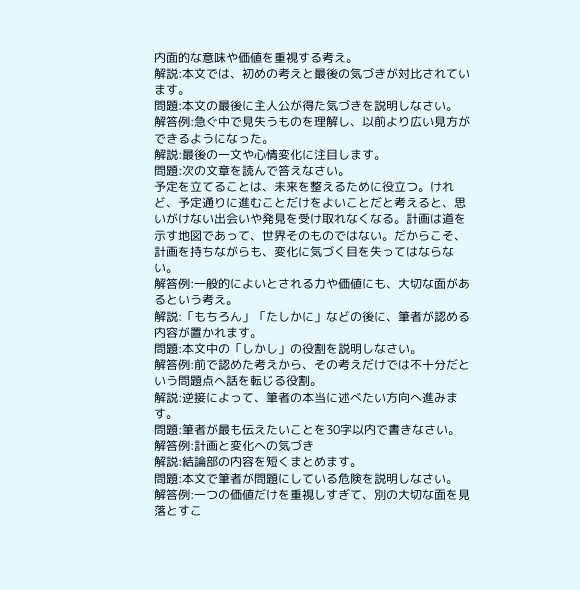内面的な意味や価値を重視する考え。
解説:本文では、初めの考えと最後の気づきが対比されています。
問題:本文の最後に主人公が得た気づきを説明しなさい。
解答例:急ぐ中で見失うものを理解し、以前より広い見方ができるようになった。
解説:最後の一文や心情変化に注目します。
問題:次の文章を読んで答えなさい。
予定を立てることは、未来を整えるために役立つ。けれど、予定通りに進むことだけをよいことだと考えると、思いがけない出会いや発見を受け取れなくなる。計画は道を示す地図であって、世界そのものではない。だからこそ、計画を持ちながらも、変化に気づく目を失ってはならない。
解答例:一般的によいとされる力や価値にも、大切な面があるという考え。
解説:「もちろん」「たしかに」などの後に、筆者が認める内容が置かれます。
問題:本文中の「しかし」の役割を説明しなさい。
解答例:前で認めた考えから、その考えだけでは不十分だという問題点へ話を転じる役割。
解説:逆接によって、筆者の本当に述べたい方向へ進みます。
問題:筆者が最も伝えたいことを30字以内で書きなさい。
解答例:計画と変化への気づき
解説:結論部の内容を短くまとめます。
問題:本文で筆者が問題にしている危険を説明しなさい。
解答例:一つの価値だけを重視しすぎて、別の大切な面を見落とすこ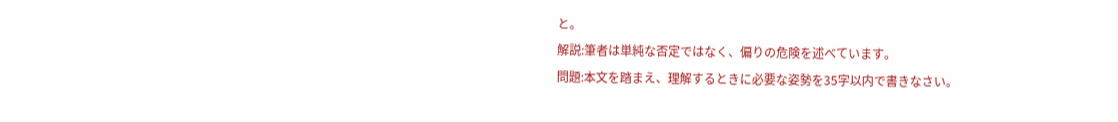と。
解説:筆者は単純な否定ではなく、偏りの危険を述べています。
問題:本文を踏まえ、理解するときに必要な姿勢を35字以内で書きなさい。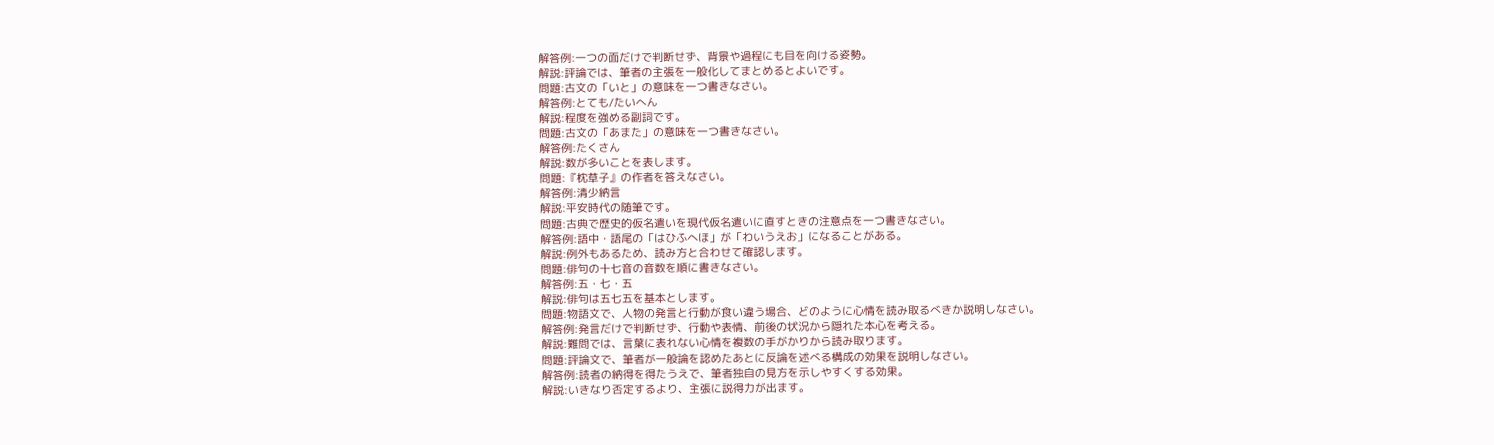解答例:一つの面だけで判断せず、背景や過程にも目を向ける姿勢。
解説:評論では、筆者の主張を一般化してまとめるとよいです。
問題:古文の「いと」の意味を一つ書きなさい。
解答例:とても/たいへん
解説:程度を強める副詞です。
問題:古文の「あまた」の意味を一つ書きなさい。
解答例:たくさん
解説:数が多いことを表します。
問題:『枕草子』の作者を答えなさい。
解答例:清少納言
解説:平安時代の随筆です。
問題:古典で歴史的仮名遣いを現代仮名遣いに直すときの注意点を一つ書きなさい。
解答例:語中・語尾の「はひふへほ」が「わいうえお」になることがある。
解説:例外もあるため、読み方と合わせて確認します。
問題:俳句の十七音の音数を順に書きなさい。
解答例:五・七・五
解説:俳句は五七五を基本とします。
問題:物語文で、人物の発言と行動が食い違う場合、どのように心情を読み取るべきか説明しなさい。
解答例:発言だけで判断せず、行動や表情、前後の状況から隠れた本心を考える。
解説:難問では、言葉に表れない心情を複数の手がかりから読み取ります。
問題:評論文で、筆者が一般論を認めたあとに反論を述べる構成の効果を説明しなさい。
解答例:読者の納得を得たうえで、筆者独自の見方を示しやすくする効果。
解説:いきなり否定するより、主張に説得力が出ます。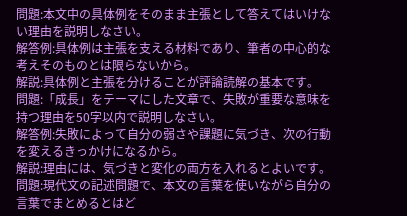問題:本文中の具体例をそのまま主張として答えてはいけない理由を説明しなさい。
解答例:具体例は主張を支える材料であり、筆者の中心的な考えそのものとは限らないから。
解説:具体例と主張を分けることが評論読解の基本です。
問題:「成長」をテーマにした文章で、失敗が重要な意味を持つ理由を50字以内で説明しなさい。
解答例:失敗によって自分の弱さや課題に気づき、次の行動を変えるきっかけになるから。
解説:理由には、気づきと変化の両方を入れるとよいです。
問題:現代文の記述問題で、本文の言葉を使いながら自分の言葉でまとめるとはど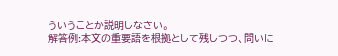ういうことか説明しなさい。
解答例:本文の重要語を根拠として残しつつ、問いに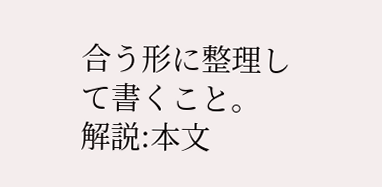合う形に整理して書くこと。
解説:本文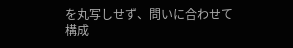を丸写しせず、問いに合わせて構成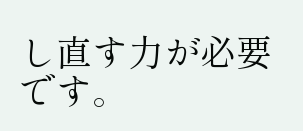し直す力が必要です。